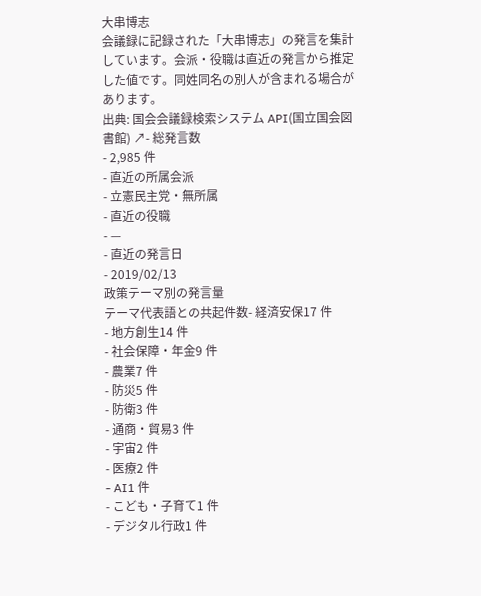大串博志
会議録に記録された「大串博志」の発言を集計しています。会派・役職は直近の発言から推定した値です。同姓同名の別人が含まれる場合があります。
出典: 国会会議録検索システム API(国立国会図書館) ↗- 総発言数
- 2,985 件
- 直近の所属会派
- 立憲民主党・無所属
- 直近の役職
- —
- 直近の発言日
- 2019/02/13
政策テーマ別の発言量
テーマ代表語との共起件数- 経済安保17 件
- 地方創生14 件
- 社会保障・年金9 件
- 農業7 件
- 防災5 件
- 防衛3 件
- 通商・貿易3 件
- 宇宙2 件
- 医療2 件
- AI1 件
- こども・子育て1 件
- デジタル行政1 件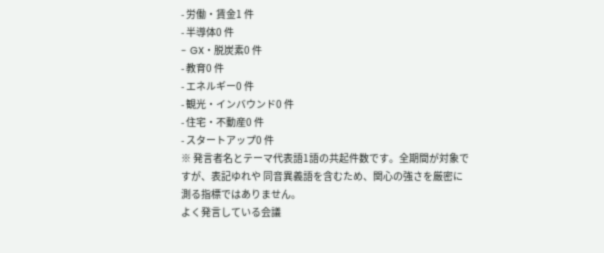- 労働・賃金1 件
- 半導体0 件
- GX・脱炭素0 件
- 教育0 件
- エネルギー0 件
- 観光・インバウンド0 件
- 住宅・不動産0 件
- スタートアップ0 件
※ 発言者名とテーマ代表語1語の共起件数です。全期間が対象ですが、表記ゆれや 同音異義語を含むため、関心の強さを厳密に測る指標ではありません。
よく発言している会議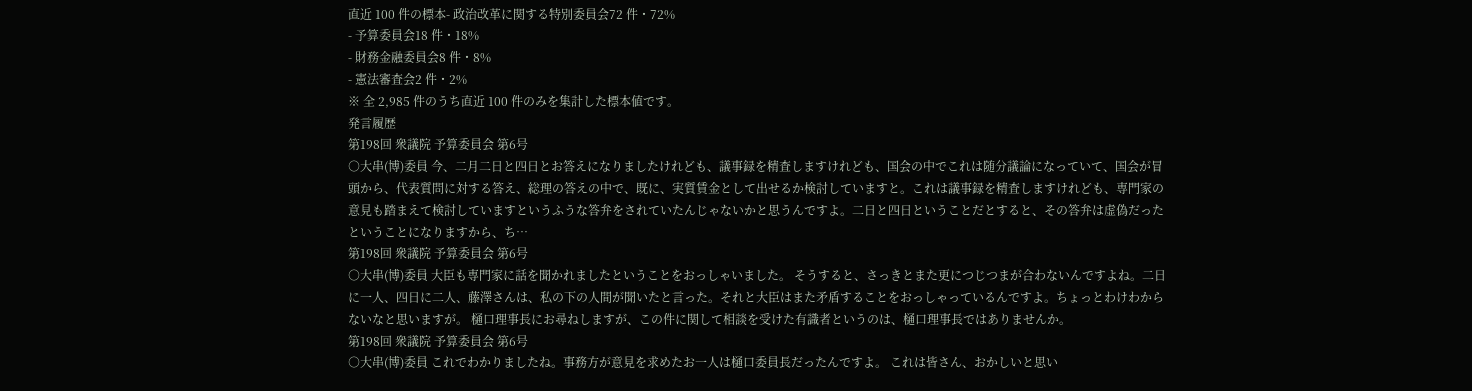直近 100 件の標本- 政治改革に関する特別委員会72 件・72%
- 予算委員会18 件・18%
- 財務金融委員会8 件・8%
- 憲法審査会2 件・2%
※ 全 2,985 件のうち直近 100 件のみを集計した標本値です。
発言履歴
第198回 衆議院 予算委員会 第6号
○大串(博)委員 今、二月二日と四日とお答えになりましたけれども、議事録を精査しますけれども、国会の中でこれは随分議論になっていて、国会が冒頭から、代表質問に対する答え、総理の答えの中で、既に、実質賃金として出せるか検討していますと。これは議事録を精査しますけれども、専門家の意見も踏まえて検討していますというふうな答弁をされていたんじゃないかと思うんですよ。二日と四日ということだとすると、その答弁は虚偽だったということになりますから、ち…
第198回 衆議院 予算委員会 第6号
○大串(博)委員 大臣も専門家に話を聞かれましたということをおっしゃいました。 そうすると、さっきとまた更につじつまが合わないんですよね。二日に一人、四日に二人、藤澤さんは、私の下の人間が聞いたと言った。それと大臣はまた矛盾することをおっしゃっているんですよ。ちょっとわけわからないなと思いますが。 樋口理事長にお尋ねしますが、この件に関して相談を受けた有識者というのは、樋口理事長ではありませんか。
第198回 衆議院 予算委員会 第6号
○大串(博)委員 これでわかりましたね。事務方が意見を求めたお一人は樋口委員長だったんですよ。 これは皆さん、おかしいと思い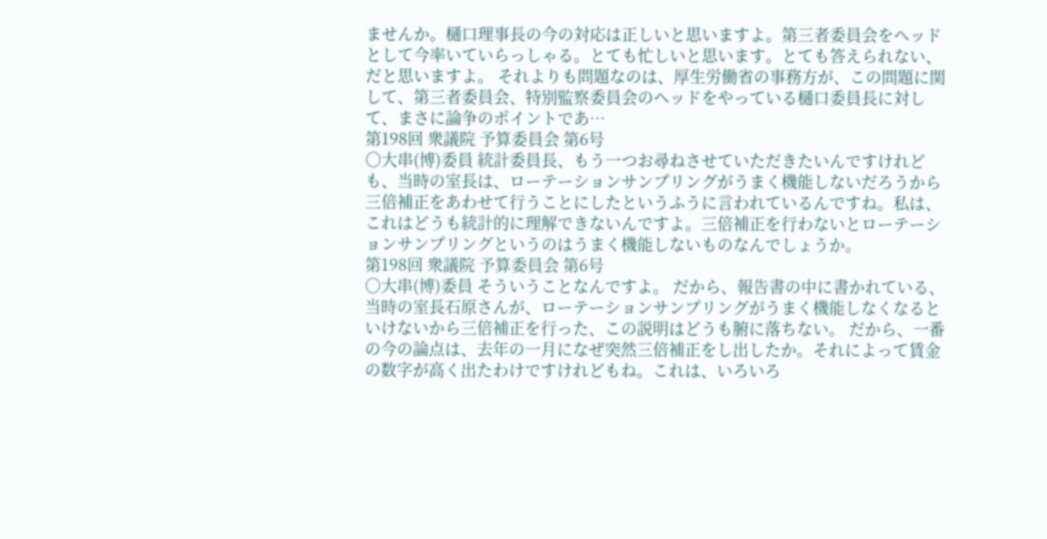ませんか。樋口理事長の今の対応は正しいと思いますよ。第三者委員会をヘッドとして今率いていらっしゃる。とても忙しいと思います。とても答えられない、だと思いますよ。 それよりも問題なのは、厚生労働省の事務方が、この問題に関して、第三者委員会、特別監察委員会のヘッドをやっている樋口委員長に対して、まさに論争のポイントであ…
第198回 衆議院 予算委員会 第6号
○大串(博)委員 統計委員長、もう一つお尋ねさせていただきたいんですけれども、当時の室長は、ローテーションサンプリングがうまく機能しないだろうから三倍補正をあわせて行うことにしたというふうに言われているんですね。私は、これはどうも統計的に理解できないんですよ。三倍補正を行わないとローテーションサンプリングというのはうまく機能しないものなんでしょうか。
第198回 衆議院 予算委員会 第6号
○大串(博)委員 そういうことなんですよ。 だから、報告書の中に書かれている、当時の室長石原さんが、ローテーションサンプリングがうまく機能しなくなるといけないから三倍補正を行った、この説明はどうも腑に落ちない。 だから、一番の今の論点は、去年の一月になぜ突然三倍補正をし出したか。それによって賃金の数字が高く出たわけですけれどもね。これは、いろいろ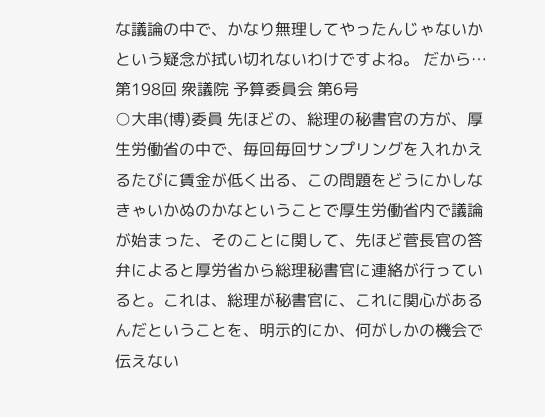な議論の中で、かなり無理してやったんじゃないかという疑念が拭い切れないわけですよね。 だから…
第198回 衆議院 予算委員会 第6号
○大串(博)委員 先ほどの、総理の秘書官の方が、厚生労働省の中で、毎回毎回サンプリングを入れかえるたびに賃金が低く出る、この問題をどうにかしなきゃいかぬのかなということで厚生労働省内で議論が始まった、そのことに関して、先ほど菅長官の答弁によると厚労省から総理秘書官に連絡が行っていると。これは、総理が秘書官に、これに関心があるんだということを、明示的にか、何がしかの機会で伝えない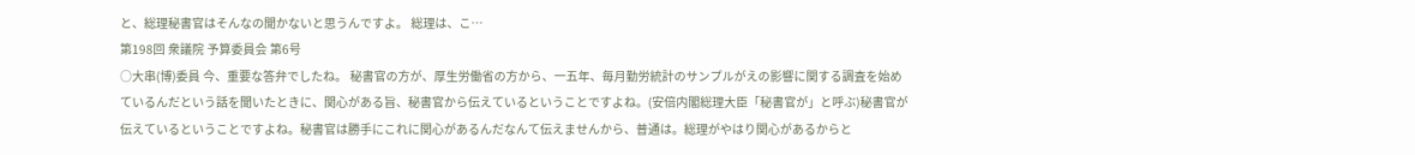と、総理秘書官はそんなの聞かないと思うんですよ。 総理は、こ…
第198回 衆議院 予算委員会 第6号
○大串(博)委員 今、重要な答弁でしたね。 秘書官の方が、厚生労働省の方から、一五年、毎月勤労統計のサンプルがえの影響に関する調査を始めているんだという話を聞いたときに、関心がある旨、秘書官から伝えているということですよね。(安倍内閣総理大臣「秘書官が」と呼ぶ)秘書官が伝えているということですよね。秘書官は勝手にこれに関心があるんだなんて伝えませんから、普通は。総理がやはり関心があるからと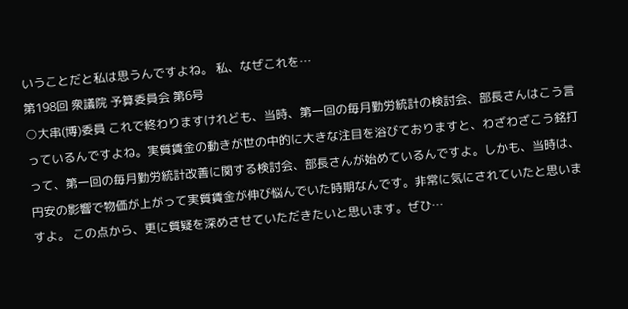いうことだと私は思うんですよね。 私、なぜこれを…
第198回 衆議院 予算委員会 第6号
○大串(博)委員 これで終わりますけれども、当時、第一回の毎月勤労統計の検討会、部長さんはこう言っているんですよね。実質賃金の動きが世の中的に大きな注目を浴びておりますと、わざわざこう銘打って、第一回の毎月勤労統計改善に関する検討会、部長さんが始めているんですよ。しかも、当時は、円安の影響で物価が上がって実質賃金が伸び悩んでいた時期なんです。非常に気にされていたと思いますよ。 この点から、更に質疑を深めさせていただきたいと思います。ぜひ…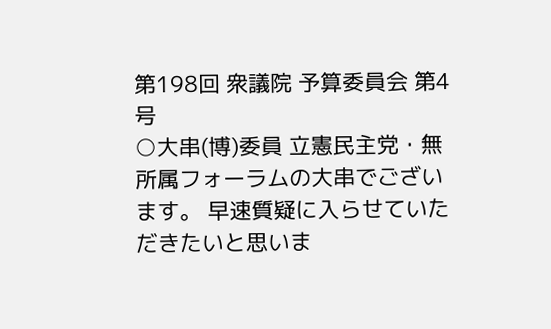第198回 衆議院 予算委員会 第4号
○大串(博)委員 立憲民主党・無所属フォーラムの大串でございます。 早速質疑に入らせていただきたいと思いま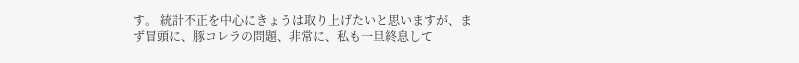す。 統計不正を中心にきょうは取り上げたいと思いますが、まず冒頭に、豚コレラの問題、非常に、私も一旦終息して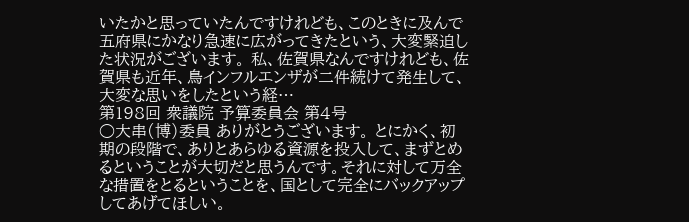いたかと思っていたんですけれども、このときに及んで五府県にかなり急速に広がってきたという、大変緊迫した状況がございます。 私、佐賀県なんですけれども、佐賀県も近年、鳥インフルエンザが二件続けて発生して、大変な思いをしたという経…
第198回 衆議院 予算委員会 第4号
○大串(博)委員 ありがとうございます。 とにかく、初期の段階で、ありとあらゆる資源を投入して、まずとめるということが大切だと思うんです。それに対して万全な措置をとるということを、国として完全にバックアップしてあげてほしい。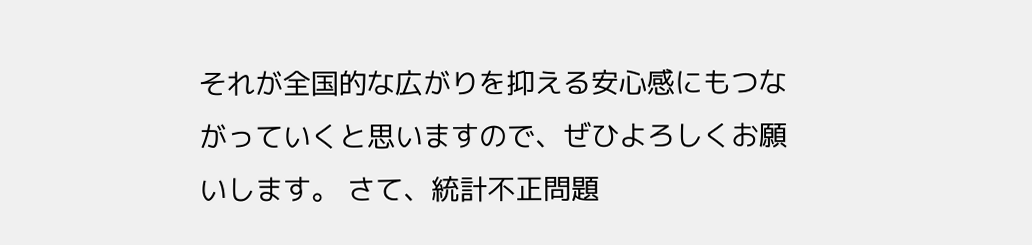それが全国的な広がりを抑える安心感にもつながっていくと思いますので、ぜひよろしくお願いします。 さて、統計不正問題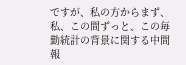ですが、私の方からまず、私、この間ずっと、この毎勤統計の背景に関する中間報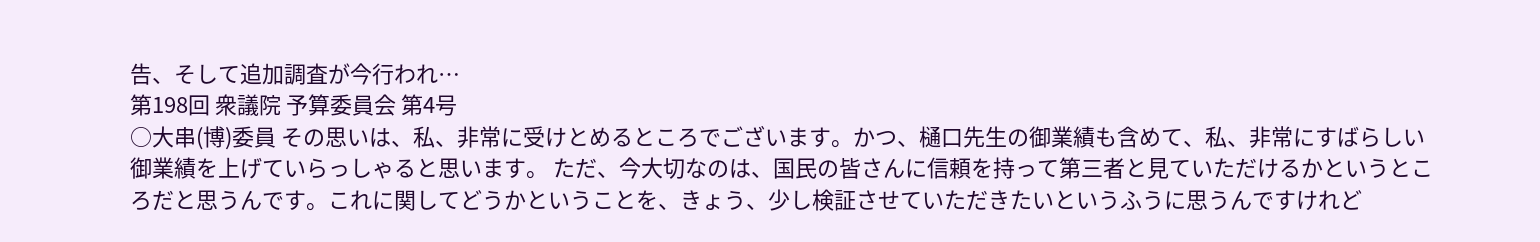告、そして追加調査が今行われ…
第198回 衆議院 予算委員会 第4号
○大串(博)委員 その思いは、私、非常に受けとめるところでございます。かつ、樋口先生の御業績も含めて、私、非常にすばらしい御業績を上げていらっしゃると思います。 ただ、今大切なのは、国民の皆さんに信頼を持って第三者と見ていただけるかというところだと思うんです。これに関してどうかということを、きょう、少し検証させていただきたいというふうに思うんですけれど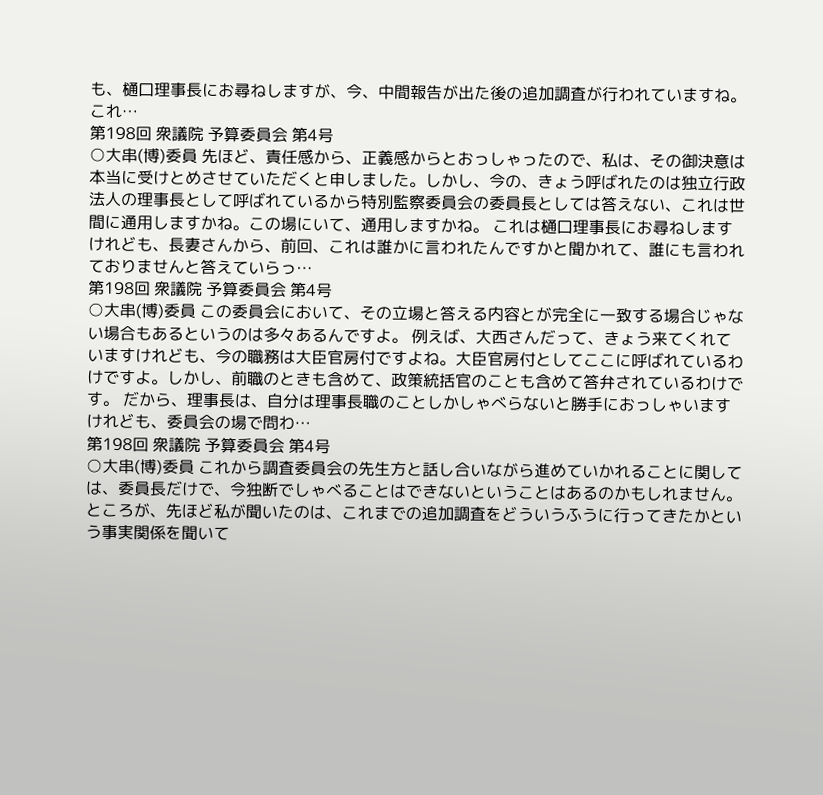も、樋口理事長にお尋ねしますが、今、中間報告が出た後の追加調査が行われていますね。これ…
第198回 衆議院 予算委員会 第4号
○大串(博)委員 先ほど、責任感から、正義感からとおっしゃったので、私は、その御決意は本当に受けとめさせていただくと申しました。しかし、今の、きょう呼ばれたのは独立行政法人の理事長として呼ばれているから特別監察委員会の委員長としては答えない、これは世間に通用しますかね。この場にいて、通用しますかね。 これは樋口理事長にお尋ねしますけれども、長妻さんから、前回、これは誰かに言われたんですかと聞かれて、誰にも言われておりませんと答えていらっ…
第198回 衆議院 予算委員会 第4号
○大串(博)委員 この委員会において、その立場と答える内容とが完全に一致する場合じゃない場合もあるというのは多々あるんですよ。 例えば、大西さんだって、きょう来てくれていますけれども、今の職務は大臣官房付ですよね。大臣官房付としてここに呼ばれているわけですよ。しかし、前職のときも含めて、政策統括官のことも含めて答弁されているわけです。 だから、理事長は、自分は理事長職のことしかしゃべらないと勝手におっしゃいますけれども、委員会の場で問わ…
第198回 衆議院 予算委員会 第4号
○大串(博)委員 これから調査委員会の先生方と話し合いながら進めていかれることに関しては、委員長だけで、今独断でしゃべることはできないということはあるのかもしれません。 ところが、先ほど私が聞いたのは、これまでの追加調査をどういうふうに行ってきたかという事実関係を聞いて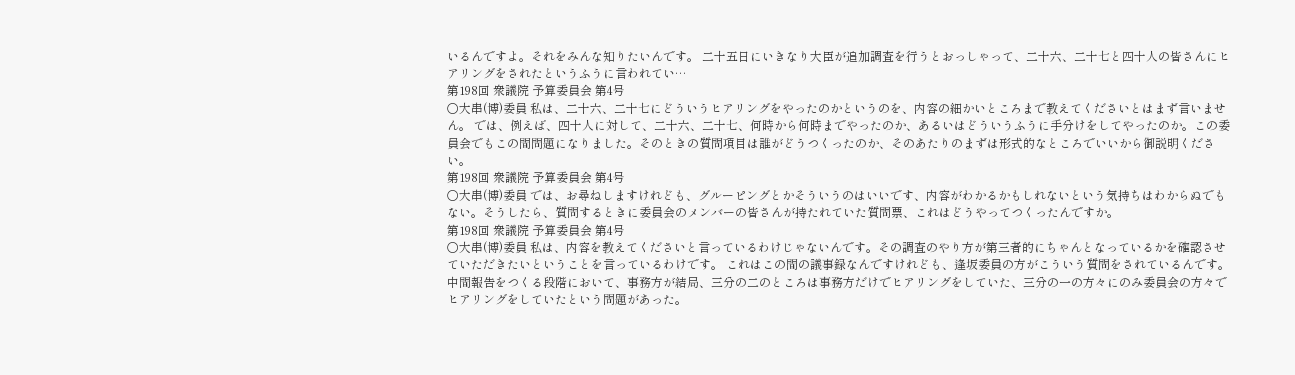いるんですよ。それをみんな知りたいんです。 二十五日にいきなり大臣が追加調査を行うとおっしゃって、二十六、二十七と四十人の皆さんにヒアリングをされたというふうに言われてい…
第198回 衆議院 予算委員会 第4号
○大串(博)委員 私は、二十六、二十七にどういうヒアリングをやったのかというのを、内容の細かいところまで教えてくださいとはまず言いません。 では、例えば、四十人に対して、二十六、二十七、何時から何時までやったのか、あるいはどういうふうに手分けをしてやったのか。この委員会でもこの間問題になりました。そのときの質問項目は誰がどうつくったのか、そのあたりのまずは形式的なところでいいから御説明ください。
第198回 衆議院 予算委員会 第4号
○大串(博)委員 では、お尋ねしますけれども、グルーピングとかそういうのはいいです、内容がわかるかもしれないという気持ちはわからぬでもない。そうしたら、質問するときに委員会のメンバーの皆さんが持たれていた質問票、これはどうやってつくったんですか。
第198回 衆議院 予算委員会 第4号
○大串(博)委員 私は、内容を教えてくださいと言っているわけじゃないんです。その調査のやり方が第三者的にちゃんとなっているかを確認させていただきたいということを言っているわけです。 これはこの間の議事録なんですけれども、逢坂委員の方がこういう質問をされているんです。 中間報告をつくる段階において、事務方が結局、三分の二のところは事務方だけでヒアリングをしていた、三分の一の方々にのみ委員会の方々でヒアリングをしていたという問題があった。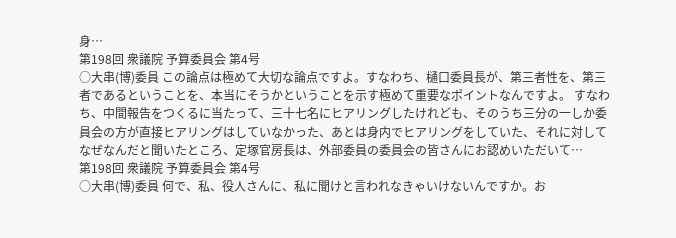身…
第198回 衆議院 予算委員会 第4号
○大串(博)委員 この論点は極めて大切な論点ですよ。すなわち、樋口委員長が、第三者性を、第三者であるということを、本当にそうかということを示す極めて重要なポイントなんですよ。 すなわち、中間報告をつくるに当たって、三十七名にヒアリングしたけれども、そのうち三分の一しか委員会の方が直接ヒアリングはしていなかった、あとは身内でヒアリングをしていた、それに対してなぜなんだと聞いたところ、定塚官房長は、外部委員の委員会の皆さんにお認めいただいて…
第198回 衆議院 予算委員会 第4号
○大串(博)委員 何で、私、役人さんに、私に聞けと言われなきゃいけないんですか。お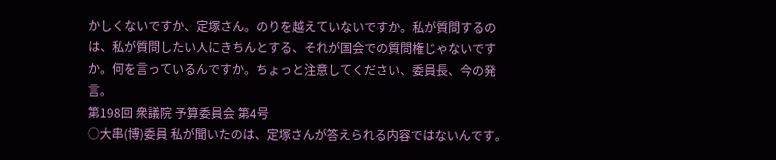かしくないですか、定塚さん。のりを越えていないですか。私が質問するのは、私が質問したい人にきちんとする、それが国会での質問権じゃないですか。何を言っているんですか。ちょっと注意してください、委員長、今の発言。
第198回 衆議院 予算委員会 第4号
○大串(博)委員 私が聞いたのは、定塚さんが答えられる内容ではないんです。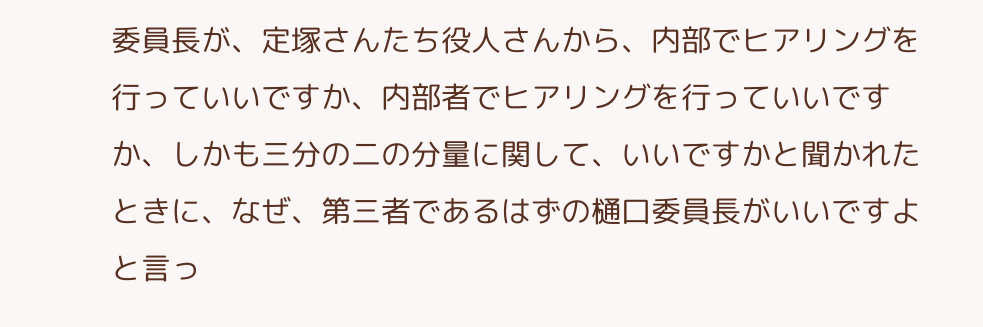委員長が、定塚さんたち役人さんから、内部でヒアリングを行っていいですか、内部者でヒアリングを行っていいですか、しかも三分の二の分量に関して、いいですかと聞かれたときに、なぜ、第三者であるはずの樋口委員長がいいですよと言っ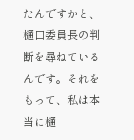たんですかと、樋口委員長の判断を尋ねているんです。それをもって、私は本当に樋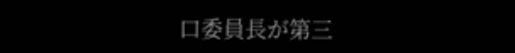口委員長が第三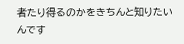者たり得るのかをきちんと知りたいんです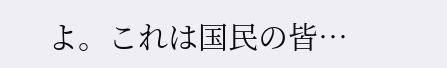よ。これは国民の皆…